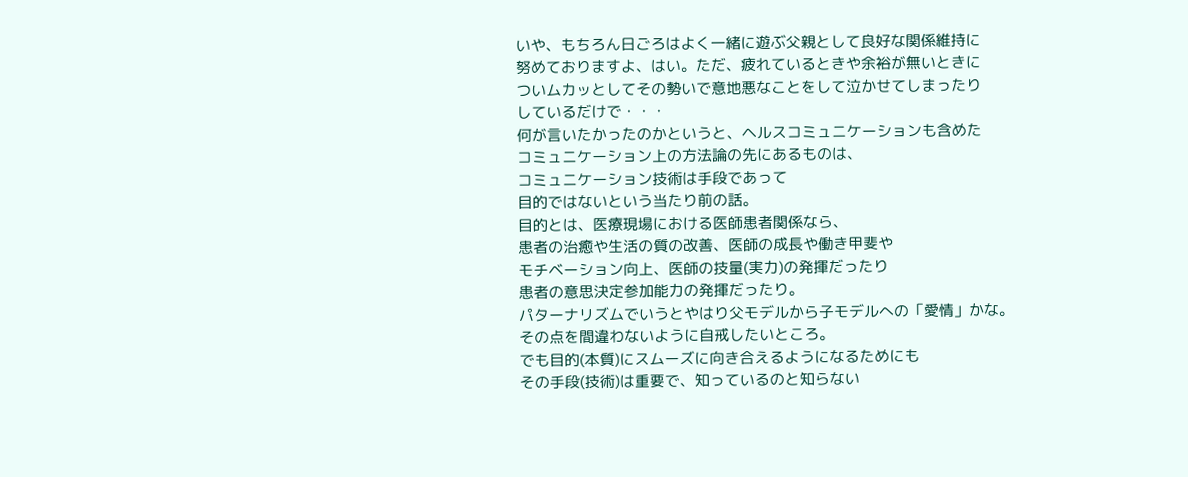いや、もちろん日ごろはよく一緒に遊ぶ父親として良好な関係維持に
努めておりますよ、はい。ただ、疲れているときや余裕が無いときに
ついムカッとしてその勢いで意地悪なことをして泣かせてしまったり
しているだけで・・・
何が言いたかったのかというと、ヘルスコミュニケーションも含めた
コミュニケーション上の方法論の先にあるものは、
コミュニケーション技術は手段であって
目的ではないという当たり前の話。
目的とは、医療現場における医師患者関係なら、
患者の治癒や生活の質の改善、医師の成長や働き甲斐や
モチベーション向上、医師の技量(実力)の発揮だったり
患者の意思決定参加能力の発揮だったり。
パターナリズムでいうとやはり父モデルから子モデルへの「愛情」かな。
その点を間違わないように自戒したいところ。
でも目的(本質)にスムーズに向き合えるようになるためにも
その手段(技術)は重要で、知っているのと知らない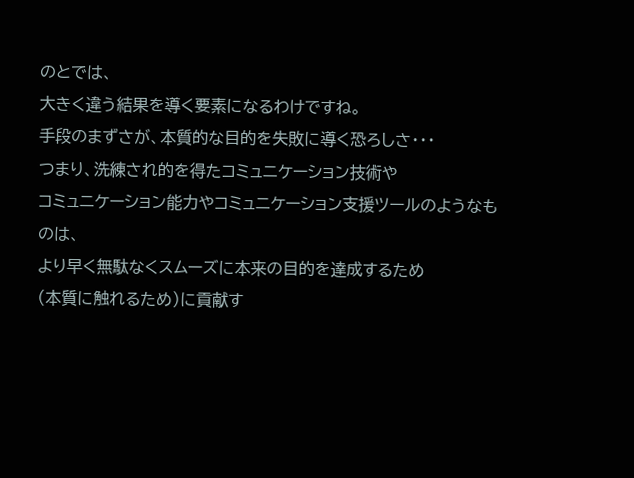のとでは、
大きく違う結果を導く要素になるわけですね。
手段のまずさが、本質的な目的を失敗に導く恐ろしさ・・・
つまり、洗練され的を得たコミュニケーション技術や
コミュニケーション能力やコミュニケーション支援ツールのようなものは、
より早く無駄なくスムーズに本来の目的を達成するため
(本質に触れるため)に貢献す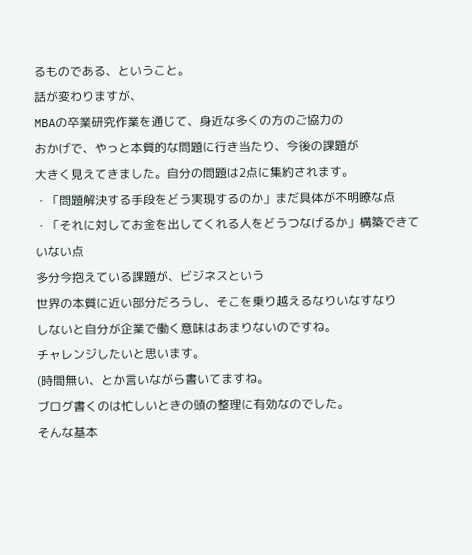るものである、ということ。
話が変わりますが、
MBAの卒業研究作業を通じて、身近な多くの方のご協力の
おかげで、やっと本質的な問題に行き当たり、今後の課題が
大きく見えてきました。自分の問題は2点に集約されます。
・「問題解決する手段をどう実現するのか」まだ具体が不明瞭な点
・「それに対してお金を出してくれる人をどうつなげるか」構築できていない点
多分今抱えている課題が、ビジネスという
世界の本質に近い部分だろうし、そこを乗り越えるなりいなすなり
しないと自分が企業で働く意味はあまりないのですね。
チャレンジしたいと思います。
(時間無い、とか言いながら書いてますね。
ブログ書くのは忙しいときの頭の整理に有効なのでした。
そんな基本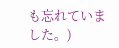も忘れていました。)